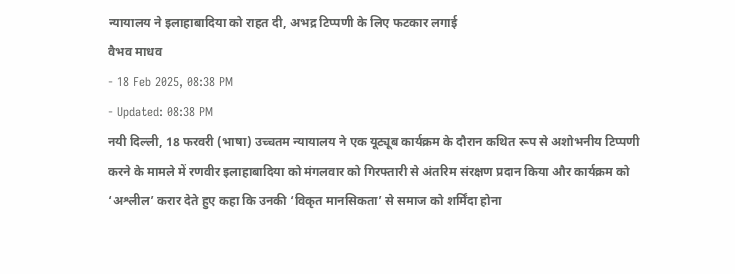न्यायालय ने इलाहाबादिया को राहत दी, अभद्र टिप्पणी के लिए फटकार लगाई
वैभव माधव
- 18 Feb 2025, 08:38 PM
- Updated: 08:38 PM
नयी दिल्ली, 18 फरवरी (भाषा) उच्चतम न्यायालय ने एक यूट्यूब कार्यक्रम के दौरान कथित रूप से अशोभनीय टिप्पणी करने के मामले में रणवीर इलाहाबादिया को मंगलवार को गिरफ्तारी से अंतरिम संरक्षण प्रदान किया और कार्यक्रम को ‘अश्लील’ करार देते हुए कहा कि उनकी ‘विकृत मानसिकता’ से समाज को शर्मिंदा होना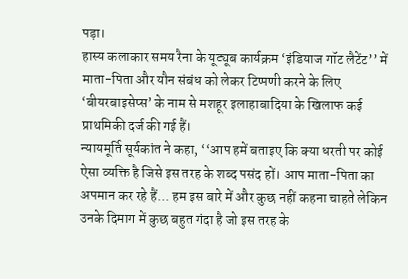पड़ा।
हास्य कलाकार समय रैना के यूट्यूब कार्यक्रम ‘इंडियाज गॉट लैटेंट’’ में माता-पिता और यौन संबंध को लेकर टिप्पणी करने के लिए ‘बीयरबाइसेप्स’ के नाम से मशहूर इलाहाबादिया के खिलाफ कई प्राथमिकी दर्ज की गई हैं।
न्यायमूर्ति सूर्यकांत ने कहा, ‘‘आप हमें बताइए कि क्या धरती पर कोई ऐसा व्यक्ति है जिसे इस तरह के शब्द पसंद हों। आप माता-पिता का अपमान कर रहे हैं... हम इस बारे में और कुछ नहीं कहना चाहते लेकिन उनके दिमाग में कुछ बहुत गंदा है जो इस तरह के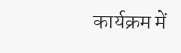कार्यक्रम में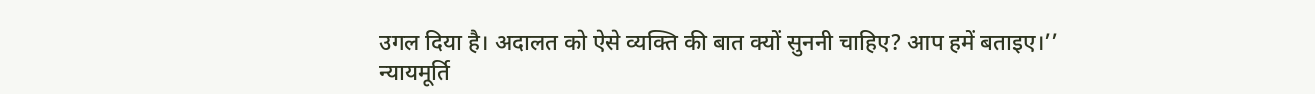उगल दिया है। अदालत को ऐसे व्यक्ति की बात क्यों सुननी चाहिए? आप हमें बताइए।’’
न्यायमूर्ति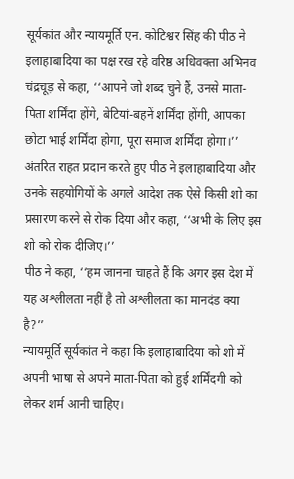सूर्यकांत और न्यायमूर्ति एन. कोटिश्वर सिंह की पीठ ने इलाहाबादिया का पक्ष रख रहे वरिष्ठ अधिवक्ता अभिनव चंद्रचूड़ से कहा, ‘‘आपने जो शब्द चुने हैं, उनसे माता-पिता शर्मिंदा होंगे, बेटियां-बहनें शर्मिंदा होंगी, आपका छोटा भाई शर्मिंदा होगा, पूरा समाज शर्मिंदा होगा।’’
अंतरित राहत प्रदान करते हुए पीठ ने इलाहाबादिया और उनके सहयोगियों के अगले आदेश तक ऐसे किसी शो का प्रसारण करने से रोक दिया और कहा, ‘‘अभी के लिए इस शो को रोक दीजिए।’’
पीठ ने कहा, ‘‘हम जानना चाहते हैं कि अगर इस देश में यह अश्लीलता नहीं है तो अश्लीलता का मानदंड क्या है?’’
न्यायमूर्ति सूर्यकांत ने कहा कि इलाहाबादिया को शो में अपनी भाषा से अपने माता-पिता को हुई शर्मिंदगी को लेकर शर्म आनी चाहिए।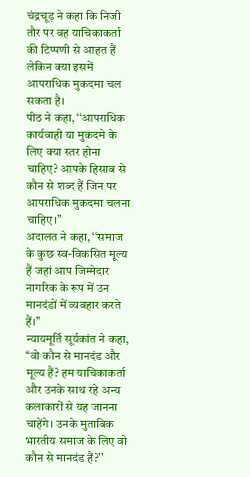चंद्रचूड़ ने कहा कि निजी तौर पर वह याचिकाकर्ता की टिप्पणी से आहत हैं लेकिन क्या इसमें आपराधिक मुकदमा चल सकता है।
पीठ ने कहा, ‘‘आपराधिक कार्यवाही या मुकदमे के लिए क्या स्तर होना चाहिए? आपके हिसाब से कौन से शब्द हैं जिन पर आपराधिक मुकदमा चलना चाहिए।’’
अदालत ने कहा, ‘‘समाज के कुछ स्व-विकसित मूल्य हैं जहां आप जिम्मेदार नागरिक के रूप में उन मानदंडों में व्यवहार करते हैं।’’
न्यायमूर्ति सूर्यकांत ने कहा, ‘‘वो कौन से मानदंड और मूल्य हैं? हम याचिकाकर्ता और उनके साथ रहे अन्य कलाकारों से यह जानना चाहेंगे। उनके मुताबिक भारतीय समाज के लिए वो कौन से मानदंड हैं?’’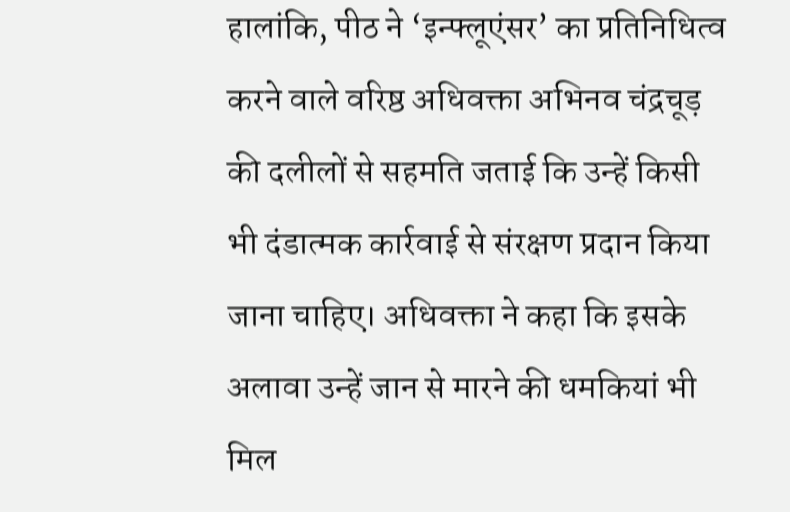हालांकि, पीठ ने ‘इन्फ्लूएंसर’ का प्रतिनिधित्व करने वाले वरिष्ठ अधिवक्ता अभिनव चंद्रचूड़ की दलीलों से सहमति जताई कि उन्हें किसी भी दंडात्मक कार्रवाई से संरक्षण प्रदान किया जाना चाहिए। अधिवक्ता ने कहा कि इसके अलावा उन्हें जान से मारने की धमकियां भी मिल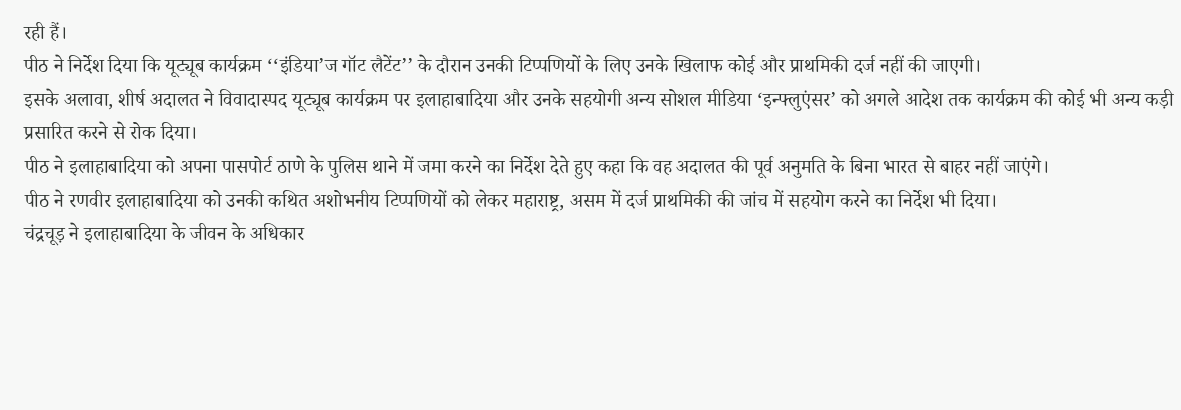रही हैं।
पीठ ने निर्देश दिया कि यूट्यूब कार्यक्रम ‘‘इंडिया’ज गॉट लैटेंट’’ के दौरान उनकी टिप्पणियों के लिए उनके खिलाफ कोई और प्राथमिकी दर्ज नहीं की जाएगी।
इसके अलावा, शीर्ष अदालत ने विवादास्पद यूट्यूब कार्यक्रम पर इलाहाबादिया और उनके सहयोगी अन्य सोशल मीडिया ‘इन्फ्लुएंसर’ को अगले आदेश तक कार्यक्रम की कोई भी अन्य कड़ी प्रसारित करने से रोक दिया।
पीठ ने इलाहाबादिया को अपना पासपोर्ट ठाणे के पुलिस थाने में जमा करने का निर्देश देते हुए कहा कि वह अदालत की पूर्व अनुमति के बिना भारत से बाहर नहीं जाएंगे।
पीठ ने रणवीर इलाहाबादिया को उनकी कथित अशोभनीय टिप्पणियों को लेकर महाराष्ट्र, असम में दर्ज प्राथमिकी की जांच में सहयोग करने का निर्देश भी दिया।
चंद्रचूड़ ने इलाहाबादिया के जीवन के अधिकार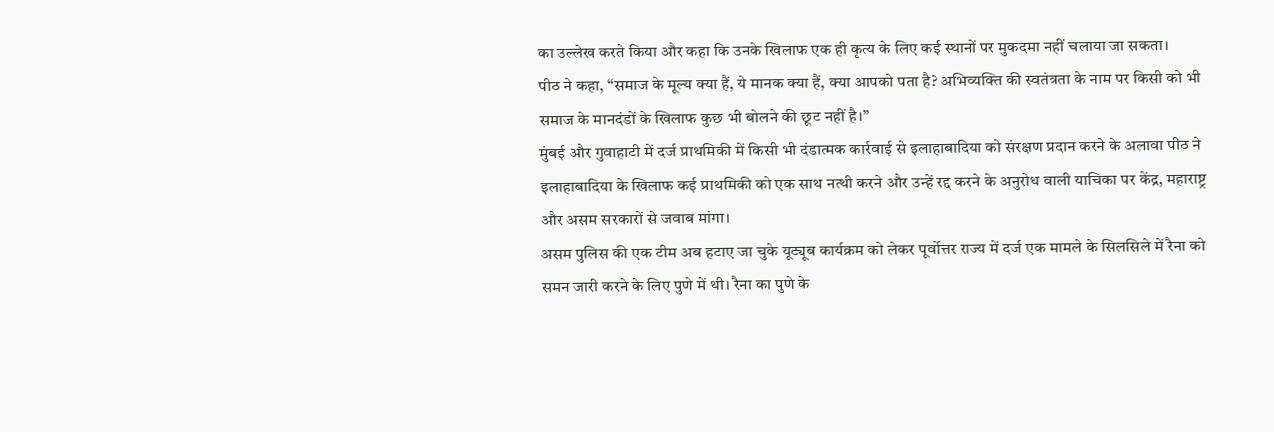का उल्लेख करते किया और कहा कि उनके खिलाफ एक ही कृत्य के लिए कई स्थानों पर मुकदमा नहीं चलाया जा सकता।
पीठ ने कहा, ‘‘समाज के मूल्य क्या हैं, ये मानक क्या हैं, क्या आपको पता है? अभिव्यक्ति की स्वतंत्रता के नाम पर किसी को भी समाज के मानदंडों के खिलाफ कुछ भी बोलने की छूट नहीं है।’’
मुंबई और गुवाहाटी में दर्ज प्राथमिकी में किसी भी दंडात्मक कार्रवाई से इलाहाबादिया को संरक्षण प्रदान करने के अलावा पीठ ने इलाहाबादिया के खिलाफ कई प्राथमिकी को एक साथ नत्थी करने और उन्हें रद्द करने के अनुरोध वाली याचिका पर केंद्र, महाराष्ट्र और असम सरकारों से जवाब मांगा।
असम पुलिस की एक टीम अब हटाए जा चुके यूट्यूब कार्यक्रम को लेकर पूर्वोत्तर राज्य में दर्ज एक मामले के सिलसिले में रैना को समन जारी करने के लिए पुणे में थी। रैना का पुणे के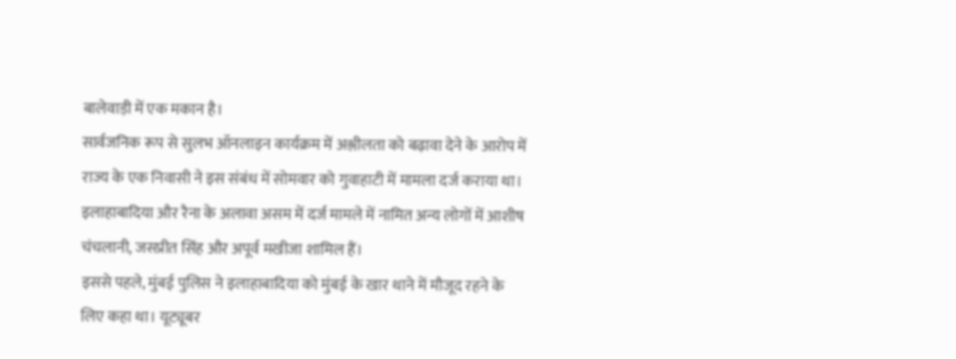बालेवाड़ी में एक मकान है।
सार्वजनिक रूप से सुलभ ऑनलाइन कार्यक्रम में अश्लीलता को बढ़ावा देने के आरोप में राज्य के एक निवासी ने इस संबंध में सोमवार को गुवाहाटी में मामला दर्ज कराया था।
इलाहाबादिया और रैना के अलावा असम में दर्ज मामले में नामित अन्य लोगों में आशीष चंचलानी, जसप्रीत सिंह और अपूर्व मखीजा शामिल हैं।
इससे पहले, मुंबई पुलिस ने इलाहाबादिया को मुंबई के खार थाने में मौजूद रहने के लिए कहा था। यूट्यूबर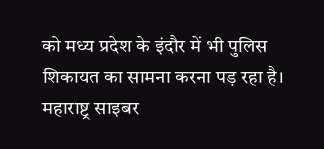को मध्य प्रदेश के इंदौर में भी पुलिस शिकायत का सामना करना पड़ रहा है।
महाराष्ट्र साइबर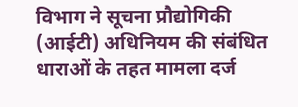विभाग ने सूचना प्रौद्योगिकी (आईटी) अधिनियम की संबंधित धाराओं के तहत मामला दर्ज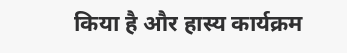किया है और हास्य कार्यक्रम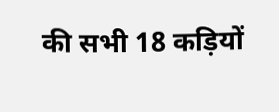की सभी 18 कड़ियों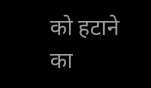को हटाने का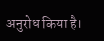अनुरोध किया है।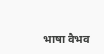भाषा वैभव